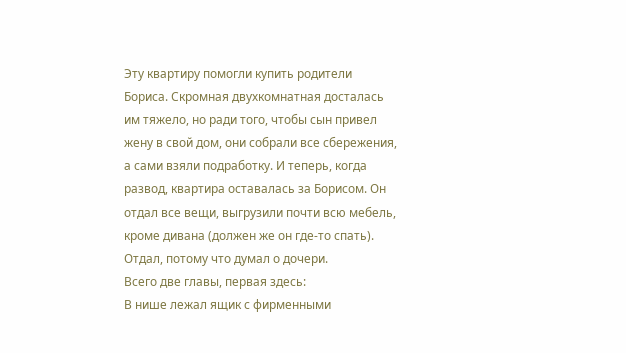Эту квартиру помогли купить родители Бориса. Скромная двухкомнатная досталась им тяжело, но ради того, чтобы сын привел жену в свой дом, они собрали все сбережения, а сами взяли подработку. И теперь, когда развод, квартира оставалась за Борисом. Он отдал все вещи, выгрузили почти всю мебель, кроме дивана (должен же он где-то спать). Отдал, потому что думал о дочери.
Всего две главы, первая здесь:
В нише лежал ящик с фирменными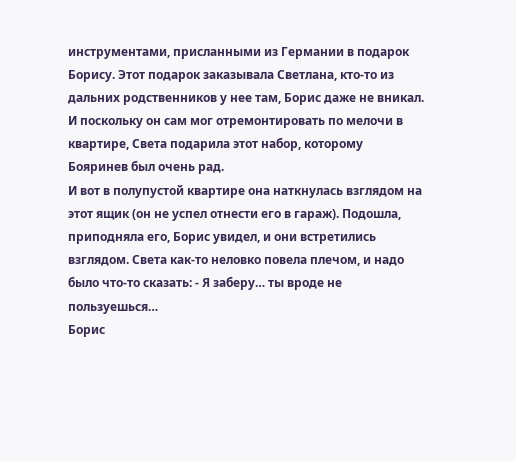инструментами, присланными из Германии в подарок Борису. Этот подарок заказывала Светлана, кто-то из дальних родственников у нее там, Борис даже не вникал. И поскольку он сам мог отремонтировать по мелочи в квартире, Света подарила этот набор, которому Бояринев был очень рад.
И вот в полупустой квартире она наткнулась взглядом на этот ящик (он не успел отнести его в гараж). Подошла, приподняла его, Борис увидел, и они встретились взглядом. Света как-то неловко повела плечом, и надо было что-то сказать: - Я заберу… ты вроде не пользуешься…
Борис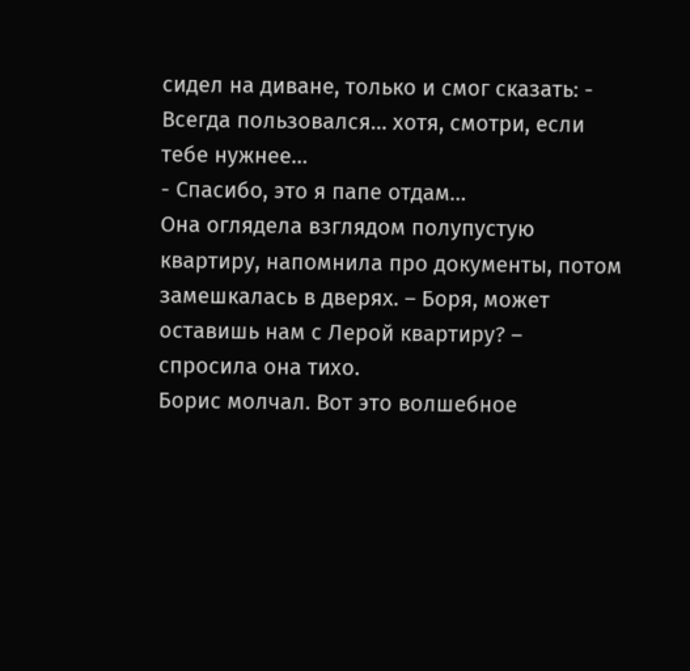сидел на диване, только и смог сказать: - Всегда пользовался… хотя, смотри, если тебе нужнее…
- Спасибо, это я папе отдам…
Она оглядела взглядом полупустую квартиру, напомнила про документы, потом замешкалась в дверях. – Боря, может оставишь нам с Лерой квартиру? – спросила она тихо.
Борис молчал. Вот это волшебное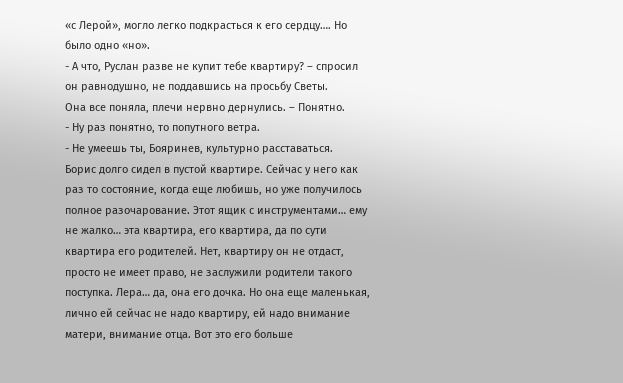«с Лерой», могло легко подкрасться к его сердцу…. Но было одно «но».
- А что, Руслан разве не купит тебе квартиру? – спросил он равнодушно, не поддавшись на просьбу Светы.
Она все поняла, плечи нервно дернулись. – Понятно.
- Ну раз понятно, то попутного ветра.
- Не умеешь ты, Бояринев, культурно расставаться.
Борис долго сидел в пустой квартире. Сейчас у него как раз то состояние, когда еще любишь, но уже получилось полное разочарование. Этот ящик с инструментами… ему не жалко… эта квартира, его квартира, да по сути квартира его родителей. Нет, квартиру он не отдаст, просто не имеет право, не заслужили родители такого поступка. Лера… да, она его дочка. Но она еще маленькая, лично ей сейчас не надо квартиру, ей надо внимание матери, внимание отца. Вот это его больше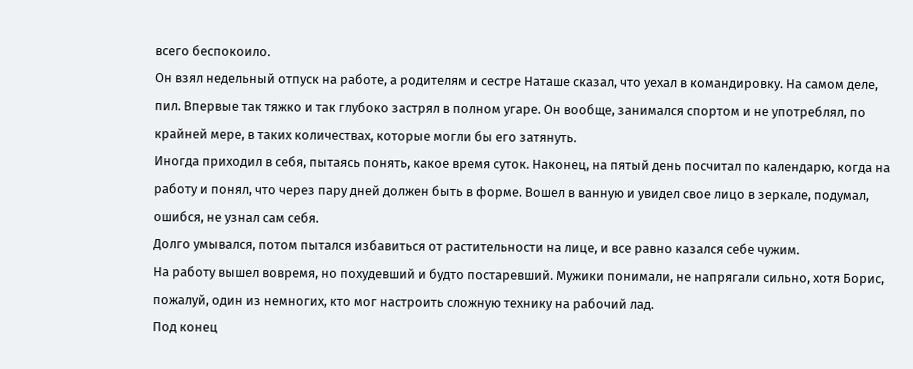всего беспокоило.
Он взял недельный отпуск на работе, а родителям и сестре Наташе сказал, что уехал в командировку. На самом деле, пил. Впервые так тяжко и так глубоко застрял в полном угаре. Он вообще, занимался спортом и не употреблял, по крайней мере, в таких количествах, которые могли бы его затянуть.
Иногда приходил в себя, пытаясь понять, какое время суток. Наконец, на пятый день посчитал по календарю, когда на работу и понял, что через пару дней должен быть в форме. Вошел в ванную и увидел свое лицо в зеркале, подумал, ошибся, не узнал сам себя.
Долго умывался, потом пытался избавиться от растительности на лице, и все равно казался себе чужим.
На работу вышел вовремя, но похудевший и будто постаревший. Мужики понимали, не напрягали сильно, хотя Борис, пожалуй, один из немногих, кто мог настроить сложную технику на рабочий лад.
Под конец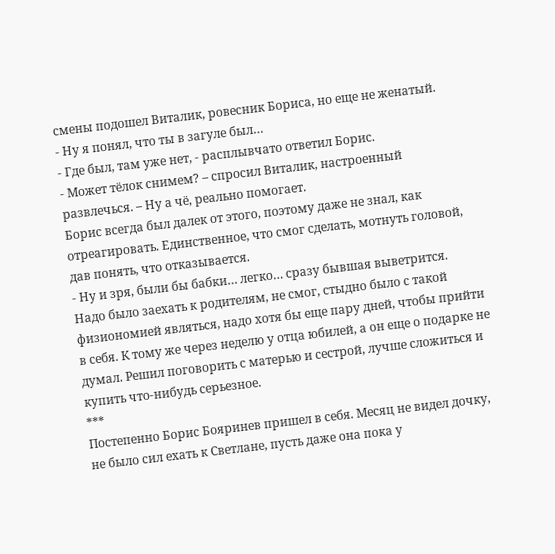смены подошел Виталик, ровесник Бориса, но еще не женатый.
- Ну я понял, что ты в загуле был…
- Где был, там уже нет, - расплывчато ответил Борис.
- Может тёлок снимем? – спросил Виталик, настроенный развлечься. – Ну а чё, реально помогает.
Борис всегда был далек от этого, поэтому даже не знал, как отреагировать. Единственное, что смог сделать, мотнуть головой, дав понять, что отказывается.
- Ну и зря, были бы бабки… легко… сразу бывшая выветрится.
Надо было заехать к родителям, не смог, стыдно было с такой физиономией являться, надо хотя бы еще пару дней, чтобы прийти в себя. К тому же через неделю у отца юбилей, а он еще о подарке не думал. Решил поговорить с матерью и сестрой, лучше сложиться и купить что-нибудь серьезное.
***
Постепенно Борис Бояринев пришел в себя. Месяц не видел дочку, не было сил ехать к Светлане, пусть даже она пока у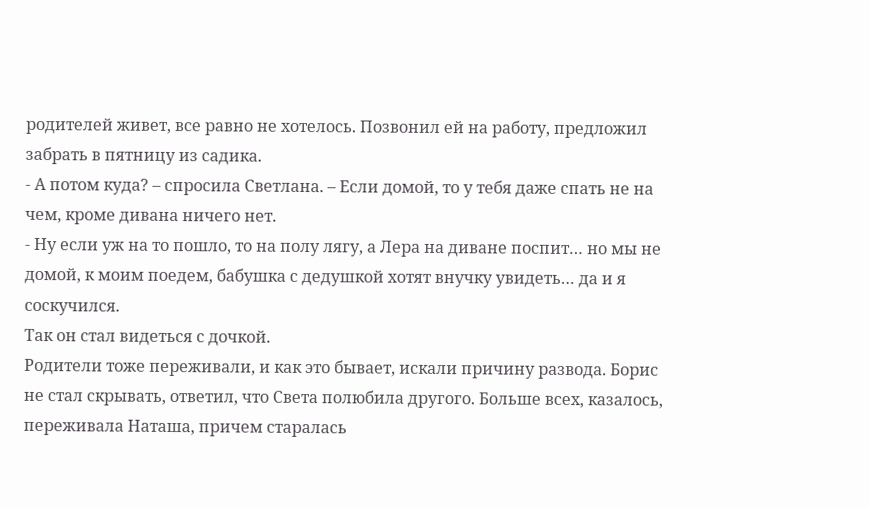родителей живет, все равно не хотелось. Позвонил ей на работу, предложил забрать в пятницу из садика.
- А потом куда? – спросила Светлана. – Если домой, то у тебя даже спать не на чем, кроме дивана ничего нет.
- Ну если уж на то пошло, то на полу лягу, а Лера на диване поспит… но мы не домой, к моим поедем, бабушка с дедушкой хотят внучку увидеть… да и я соскучился.
Так он стал видеться с дочкой.
Родители тоже переживали, и как это бывает, искали причину развода. Борис не стал скрывать, ответил, что Света полюбила другого. Больше всех, казалось, переживала Наташа, причем старалась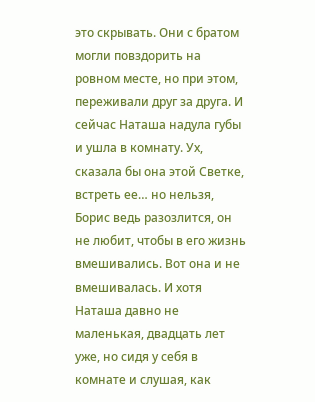это скрывать. Они с братом могли повздорить на ровном месте, но при этом, переживали друг за друга. И сейчас Наташа надула губы и ушла в комнату. Ух, сказала бы она этой Светке, встреть ее… но нельзя, Борис ведь разозлится, он не любит, чтобы в его жизнь вмешивались. Вот она и не вмешивалась. И хотя Наташа давно не маленькая, двадцать лет уже, но сидя у себя в комнате и слушая, как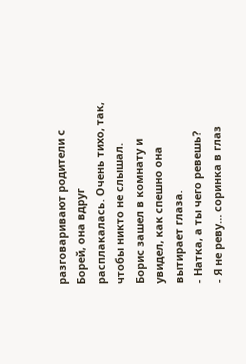разговаривают родители с Борей, она вдруг расплакалась. Очень тихо, так, чтобы никто не слышал.
Борис зашел в комнату и увидел, как спешно она вытирает глаза.
- Натка, а ты чего ревешь?
- Я не реву… соринка в глаз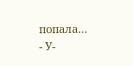попала…
- У-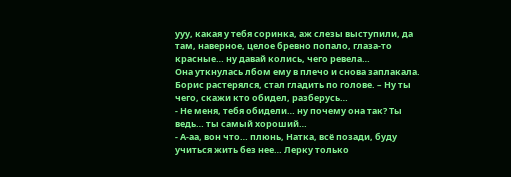ууу, какая у тебя соринка, аж слезы выступили, да там, наверное, целое бревно попало, глаза-то красные… ну давай колись, чего ревела…
Она уткнулась лбом ему в плечо и снова заплакала. Борис растерялся, стал гладить по голове. – Ну ты чего, скажи кто обидел, разберусь…
- Не меня, тебя обидели… ну почему она так? Ты ведь… ты самый хороший…
- А-аа, вон что… плюнь, Натка, всё позади, буду учиться жить без нее… Лерку только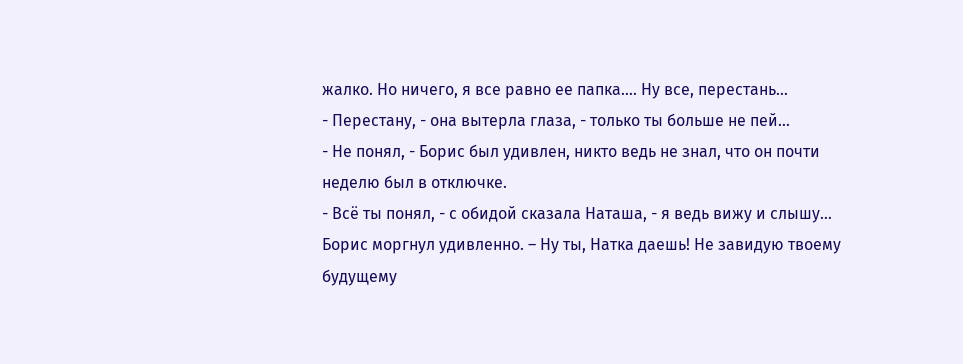жалко. Но ничего, я все равно ее папка…. Ну все, перестань…
- Перестану, - она вытерла глаза, - только ты больше не пей…
- Не понял, - Борис был удивлен, никто ведь не знал, что он почти неделю был в отключке.
- Всё ты понял, - с обидой сказала Наташа, - я ведь вижу и слышу…
Борис моргнул удивленно. – Ну ты, Натка даешь! Не завидую твоему будущему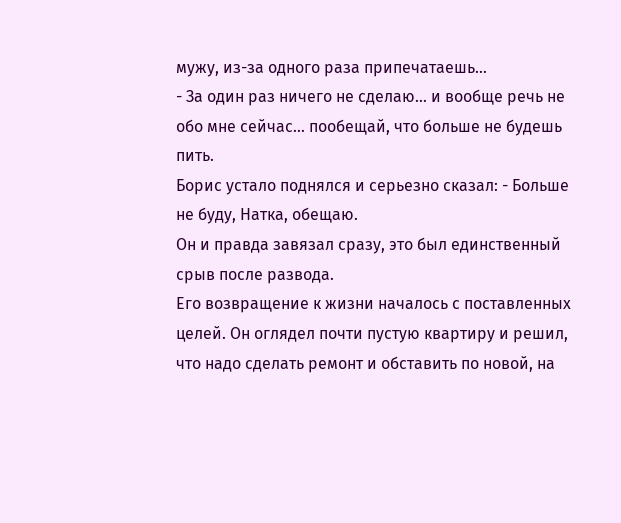мужу, из-за одного раза припечатаешь…
- За один раз ничего не сделаю… и вообще речь не обо мне сейчас… пообещай, что больше не будешь пить.
Борис устало поднялся и серьезно сказал: - Больше не буду, Натка, обещаю.
Он и правда завязал сразу, это был единственный срыв после развода.
Его возвращение к жизни началось с поставленных целей. Он оглядел почти пустую квартиру и решил, что надо сделать ремонт и обставить по новой, на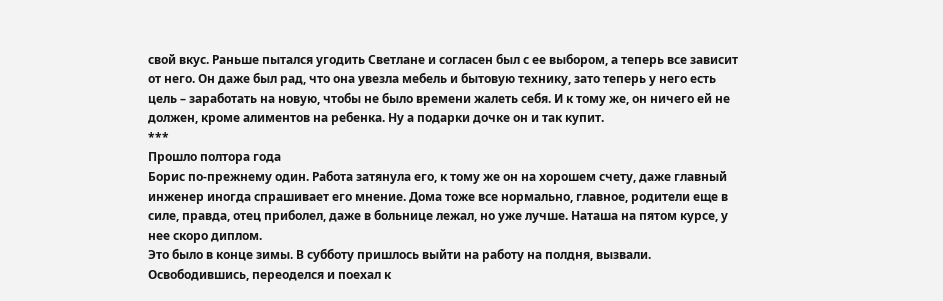свой вкус. Раньше пытался угодить Светлане и согласен был с ее выбором, а теперь все зависит от него. Он даже был рад, что она увезла мебель и бытовую технику, зато теперь у него есть цель – заработать на новую, чтобы не было времени жалеть себя. И к тому же, он ничего ей не должен, кроме алиментов на ребенка. Ну а подарки дочке он и так купит.
***
Прошло полтора года
Борис по-прежнему один. Работа затянула его, к тому же он на хорошем счету, даже главный инженер иногда спрашивает его мнение. Дома тоже все нормально, главное, родители еще в силе, правда, отец приболел, даже в больнице лежал, но уже лучше. Наташа на пятом курсе, у нее скоро диплом.
Это было в конце зимы. В субботу пришлось выйти на работу на полдня, вызвали. Освободившись, переоделся и поехал к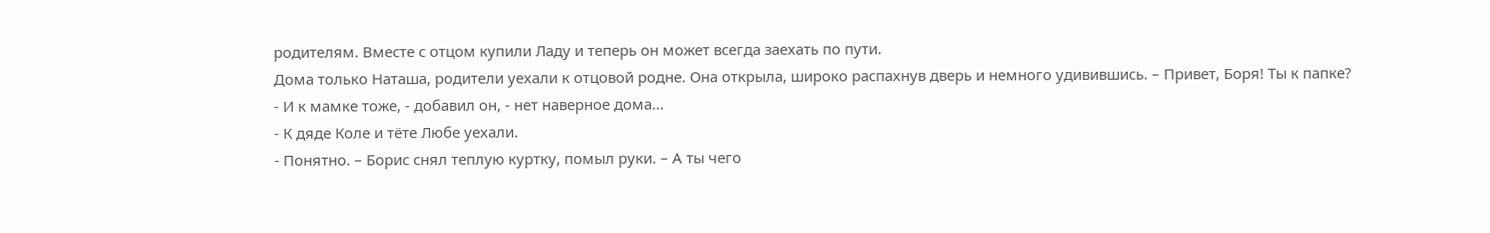родителям. Вместе с отцом купили Ладу и теперь он может всегда заехать по пути.
Дома только Наташа, родители уехали к отцовой родне. Она открыла, широко распахнув дверь и немного удивившись. – Привет, Боря! Ты к папке?
- И к мамке тоже, - добавил он, - нет наверное дома…
- К дяде Коле и тёте Любе уехали.
- Понятно. – Борис снял теплую куртку, помыл руки. – А ты чего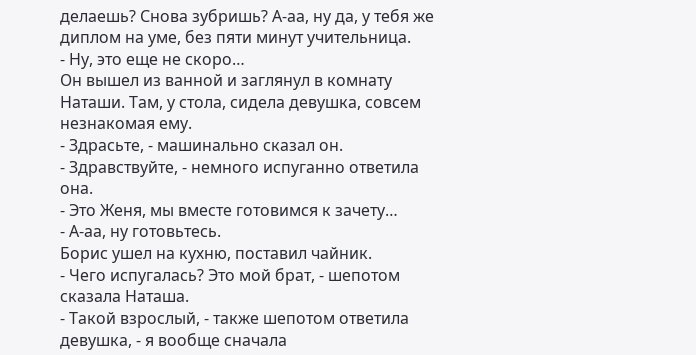делаешь? Снова зубришь? А-аа, ну да, у тебя же диплом на уме, без пяти минут учительница.
- Ну, это еще не скоро…
Он вышел из ванной и заглянул в комнату Наташи. Там, у стола, сидела девушка, совсем незнакомая ему.
- Здрасьте, - машинально сказал он.
- Здравствуйте, - немного испуганно ответила она.
- Это Женя, мы вместе готовимся к зачету…
- А-аа, ну готовьтесь.
Борис ушел на кухню, поставил чайник.
- Чего испугалась? Это мой брат, - шепотом сказала Наташа.
- Такой взрослый, - также шепотом ответила девушка, - я вообще сначала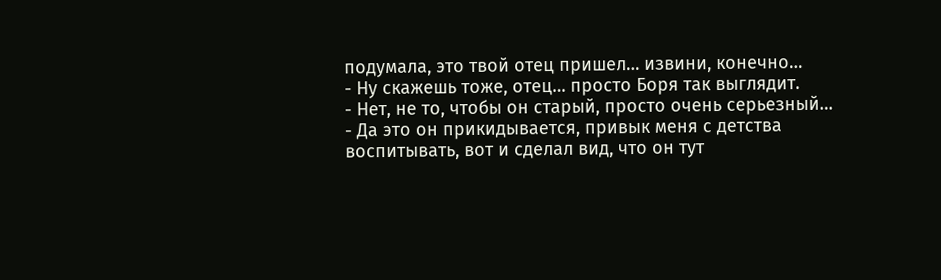подумала, это твой отец пришел… извини, конечно…
- Ну скажешь тоже, отец… просто Боря так выглядит.
- Нет, не то, чтобы он старый, просто очень серьезный…
- Да это он прикидывается, привык меня с детства воспитывать, вот и сделал вид, что он тут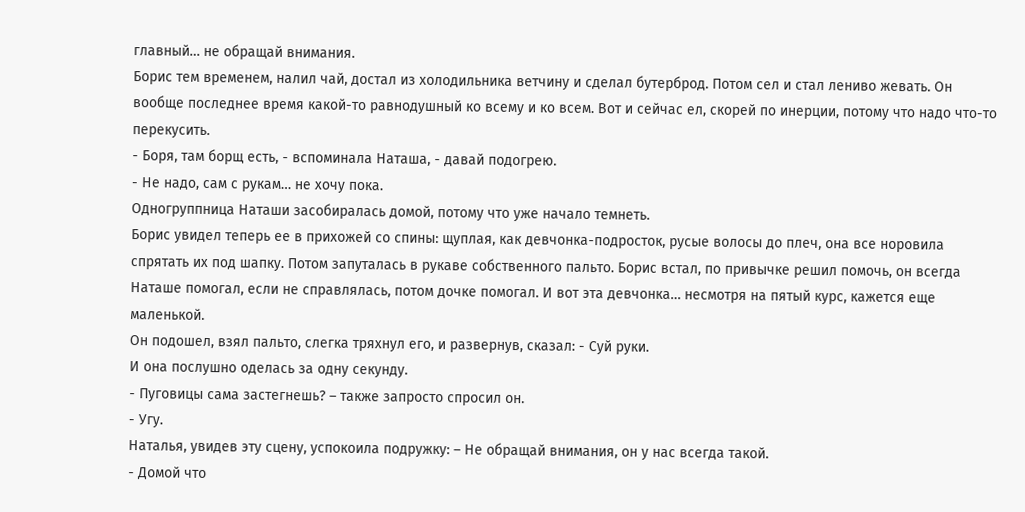главный… не обращай внимания.
Борис тем временем, налил чай, достал из холодильника ветчину и сделал бутерброд. Потом сел и стал лениво жевать. Он вообще последнее время какой-то равнодушный ко всему и ко всем. Вот и сейчас ел, скорей по инерции, потому что надо что-то перекусить.
- Боря, там борщ есть, - вспоминала Наташа, - давай подогрею.
- Не надо, сам с рукам… не хочу пока.
Одногруппница Наташи засобиралась домой, потому что уже начало темнеть.
Борис увидел теперь ее в прихожей со спины: щуплая, как девчонка-подросток, русые волосы до плеч, она все норовила спрятать их под шапку. Потом запуталась в рукаве собственного пальто. Борис встал, по привычке решил помочь, он всегда Наташе помогал, если не справлялась, потом дочке помогал. И вот эта девчонка… несмотря на пятый курс, кажется еще маленькой.
Он подошел, взял пальто, слегка тряхнул его, и развернув, сказал: - Суй руки.
И она послушно оделась за одну секунду.
- Пуговицы сама застегнешь? – также запросто спросил он.
- Угу.
Наталья, увидев эту сцену, успокоила подружку: – Не обращай внимания, он у нас всегда такой.
- Домой что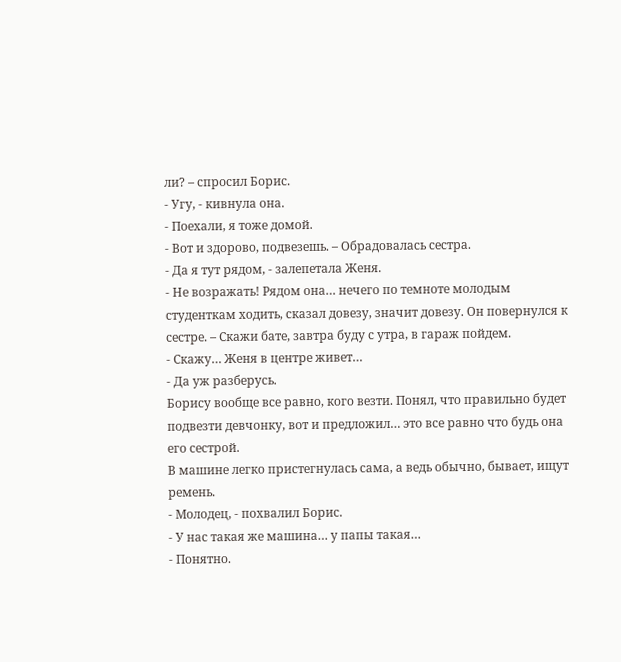ли? – спросил Борис.
- Угу, - кивнула она.
- Поехали, я тоже домой.
- Вот и здорово, подвезешь. – Обрадовалась сестра.
- Да я тут рядом, - залепетала Женя.
- Не возражать! Рядом она… нечего по темноте молодым студенткам ходить, сказал довезу, значит довезу. Он повернулся к сестре. – Скажи бате, завтра буду с утра, в гараж пойдем.
- Скажу… Женя в центре живет…
- Да уж разберусь.
Борису вообще все равно, кого везти. Понял, что правильно будет подвезти девчонку, вот и предложил… это все равно что будь она его сестрой.
В машине легко пристегнулась сама, а ведь обычно, бывает, ищут ремень.
- Молодец, - похвалил Борис.
- У нас такая же машина… у папы такая…
- Понятно.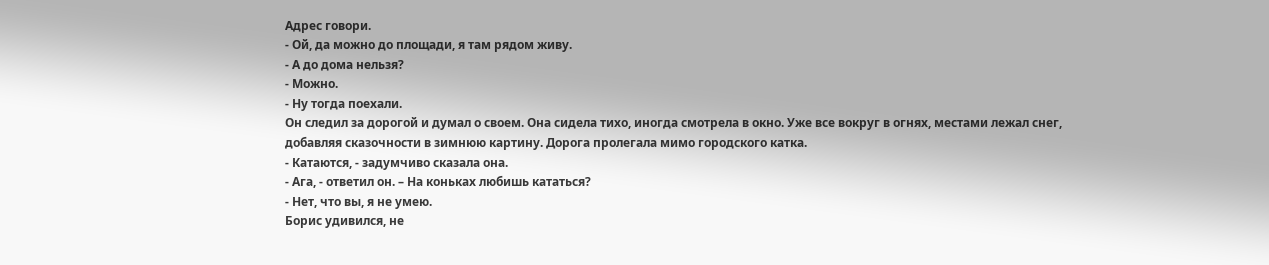Адрес говори.
- Ой, да можно до площади, я там рядом живу.
- А до дома нельзя?
- Можно.
- Ну тогда поехали.
Он следил за дорогой и думал о своем. Она сидела тихо, иногда смотрела в окно. Уже все вокруг в огнях, местами лежал снег, добавляя сказочности в зимнюю картину. Дорога пролегала мимо городского катка.
- Катаются, - задумчиво сказала она.
- Ага, - ответил он. – На коньках любишь кататься?
- Нет, что вы, я не умею.
Борис удивился, не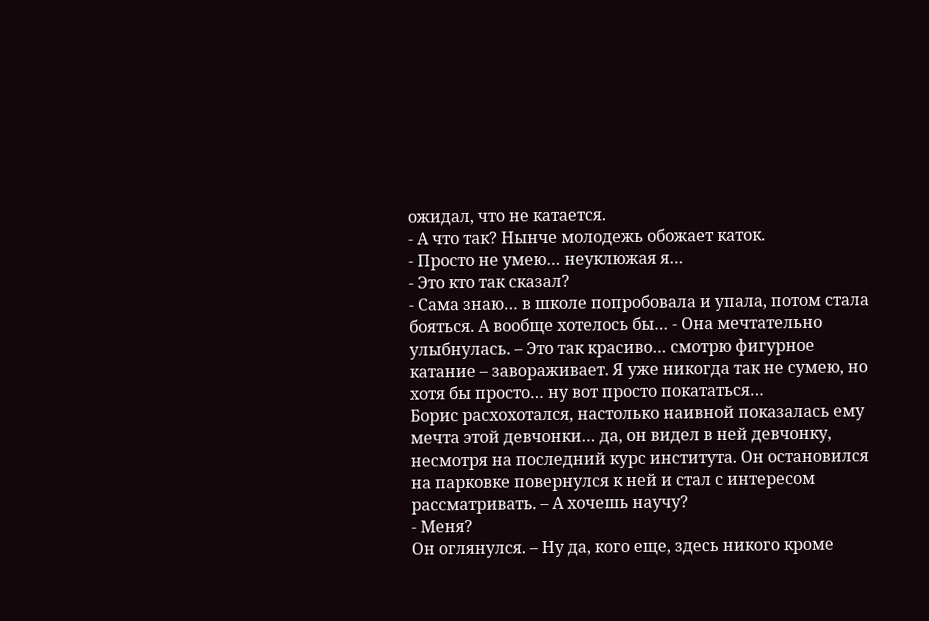ожидал, что не катается.
- А что так? Нынче молодежь обожает каток.
- Просто не умею… неуклюжая я…
- Это кто так сказал?
- Сама знаю… в школе попробовала и упала, потом стала бояться. А вообще хотелось бы… - Она мечтательно улыбнулась. – Это так красиво… смотрю фигурное катание – завораживает. Я уже никогда так не сумею, но хотя бы просто… ну вот просто покататься…
Борис расхохотался, настолько наивной показалась ему мечта этой девчонки… да, он видел в ней девчонку, несмотря на последний курс института. Он остановился на парковке повернулся к ней и стал с интересом рассматривать. – А хочешь научу?
- Меня?
Он оглянулся. – Ну да, кого еще, здесь никого кроме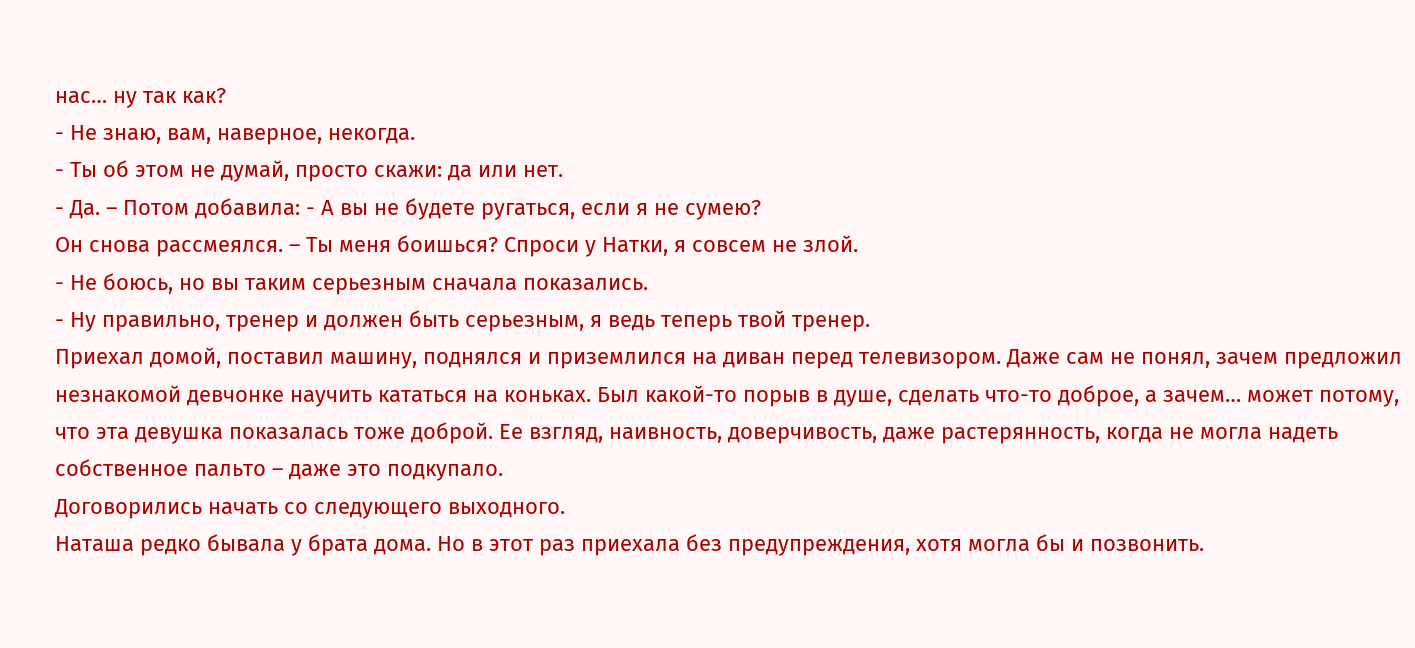нас… ну так как?
- Не знаю, вам, наверное, некогда.
- Ты об этом не думай, просто скажи: да или нет.
- Да. – Потом добавила: - А вы не будете ругаться, если я не сумею?
Он снова рассмеялся. – Ты меня боишься? Спроси у Натки, я совсем не злой.
- Не боюсь, но вы таким серьезным сначала показались.
- Ну правильно, тренер и должен быть серьезным, я ведь теперь твой тренер.
Приехал домой, поставил машину, поднялся и приземлился на диван перед телевизором. Даже сам не понял, зачем предложил незнакомой девчонке научить кататься на коньках. Был какой-то порыв в душе, сделать что-то доброе, а зачем… может потому, что эта девушка показалась тоже доброй. Ее взгляд, наивность, доверчивость, даже растерянность, когда не могла надеть собственное пальто – даже это подкупало.
Договорились начать со следующего выходного.
Наташа редко бывала у брата дома. Но в этот раз приехала без предупреждения, хотя могла бы и позвонить.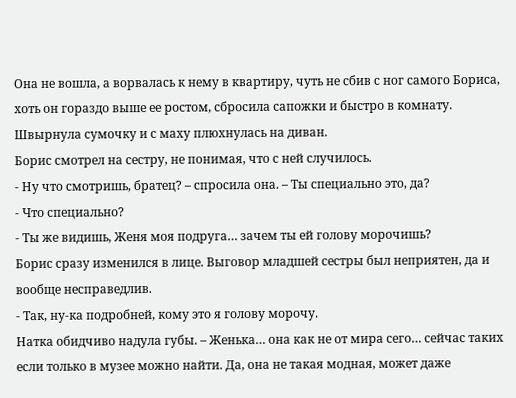Она не вошла, а ворвалась к нему в квартиру, чуть не сбив с ног самого Бориса, хоть он гораздо выше ее ростом, сбросила сапожки и быстро в комнату. Швырнула сумочку и с маху плюхнулась на диван.
Борис смотрел на сестру, не понимая, что с ней случилось.
- Ну что смотришь, братец? – спросила она. – Ты специально это, да?
- Что специально?
- Ты же видишь, Женя моя подруга… зачем ты ей голову морочишь?
Борис сразу изменился в лице. Выговор младшей сестры был неприятен, да и вообще несправедлив.
- Так, ну-ка подробней, кому это я голову морочу.
Натка обидчиво надула губы. – Женька… она как не от мира сего… сейчас таких если только в музее можно найти. Да, она не такая модная, может даже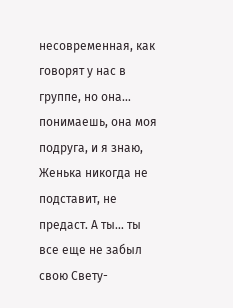несовременная, как говорят у нас в группе, но она… понимаешь, она моя подруга, и я знаю, Женька никогда не подставит, не предаст. А ты… ты все еще не забыл свою Свету-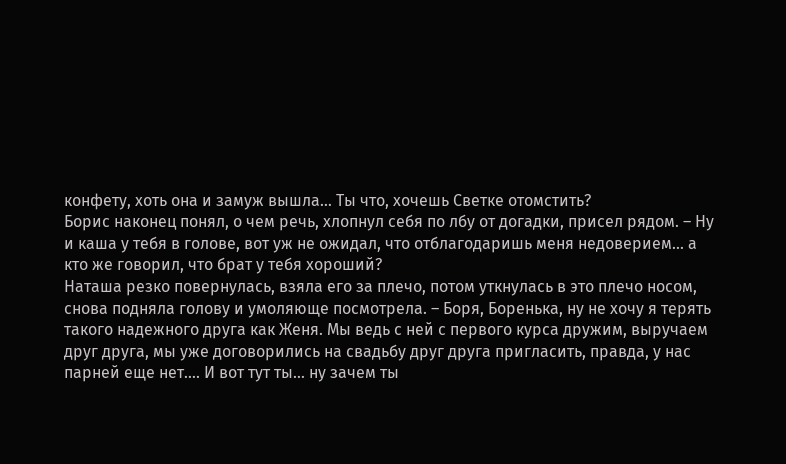конфету, хоть она и замуж вышла… Ты что, хочешь Светке отомстить?
Борис наконец понял, о чем речь, хлопнул себя по лбу от догадки, присел рядом. – Ну и каша у тебя в голове, вот уж не ожидал, что отблагодаришь меня недоверием... а кто же говорил, что брат у тебя хороший?
Наташа резко повернулась, взяла его за плечо, потом уткнулась в это плечо носом, снова подняла голову и умоляюще посмотрела. – Боря, Боренька, ну не хочу я терять такого надежного друга как Женя. Мы ведь с ней с первого курса дружим, выручаем друг друга, мы уже договорились на свадьбу друг друга пригласить, правда, у нас парней еще нет…. И вот тут ты… ну зачем ты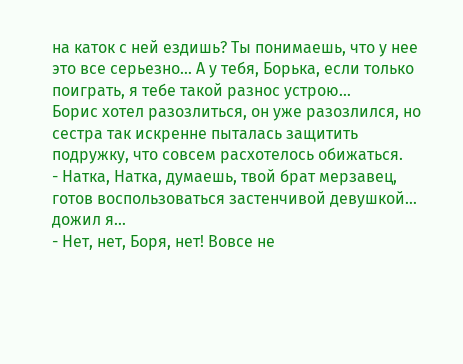на каток с ней ездишь? Ты понимаешь, что у нее это все серьезно… А у тебя, Борька, если только поиграть, я тебе такой разнос устрою…
Борис хотел разозлиться, он уже разозлился, но сестра так искренне пыталась защитить подружку, что совсем расхотелось обижаться.
- Натка, Натка, думаешь, твой брат мерзавец, готов воспользоваться застенчивой девушкой… дожил я…
- Нет, нет, Боря, нет! Вовсе не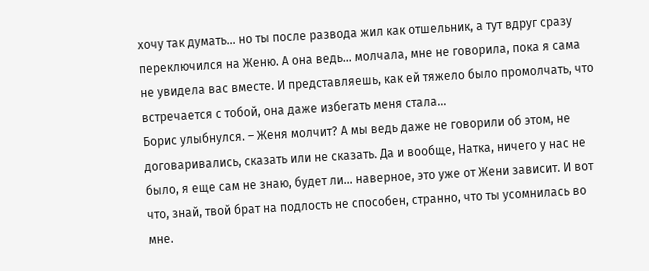хочу так думать… но ты после развода жил как отшельник, а тут вдруг сразу переключился на Женю. А она ведь… молчала, мне не говорила, пока я сама не увидела вас вместе. И представляешь, как ей тяжело было промолчать, что встречается с тобой, она даже избегать меня стала…
Борис улыбнулся. – Женя молчит? А мы ведь даже не говорили об этом, не договаривались, сказать или не сказать. Да и вообще, Натка, ничего у нас не было, я еще сам не знаю, будет ли… наверное, это уже от Жени зависит. И вот что, знай, твой брат на подлость не способен, странно, что ты усомнилась во мне.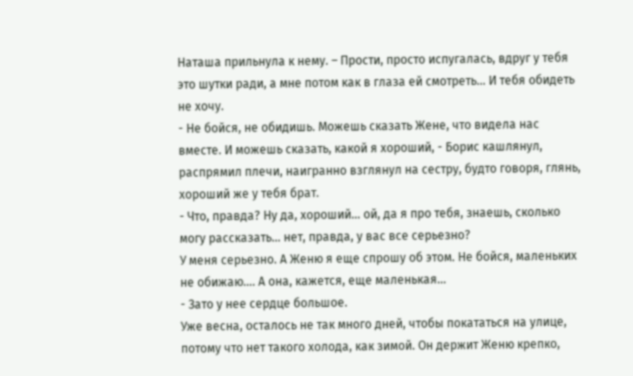Наташа прильнула к нему. – Прости, просто испугалась, вдруг у тебя это шутки ради, а мне потом как в глаза ей смотреть... И тебя обидеть не хочу.
- Не бойся, не обидишь. Можешь сказать Жене, что видела нас вместе. И можешь сказать, какой я хороший, - Борис кашлянул, распрямил плечи, наигранно взглянул на сестру, будто говоря, глянь, хороший же у тебя брат.
- Что, правда? Ну да, хороший… ой, да я про тебя, знаешь, сколько могу рассказать… нет, правда, у вас все серьезно?
У меня серьезно. А Женю я еще спрошу об этом. Не бойся, маленьких не обижаю…. А она, кажется, еще маленькая…
- Зато у нее сердце большое.
Уже весна, осталось не так много дней, чтобы покататься на улице, потому что нет такого холода, как зимой. Он держит Женю крепко,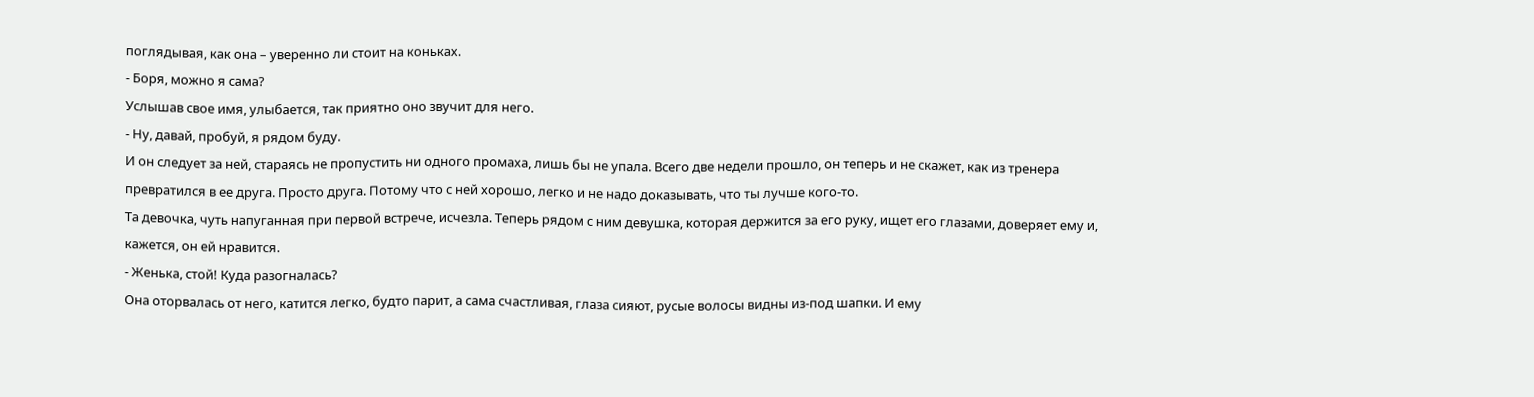поглядывая, как она – уверенно ли стоит на коньках.
- Боря, можно я сама?
Услышав свое имя, улыбается, так приятно оно звучит для него.
- Ну, давай, пробуй, я рядом буду.
И он следует за ней, стараясь не пропустить ни одного промаха, лишь бы не упала. Всего две недели прошло, он теперь и не скажет, как из тренера превратился в ее друга. Просто друга. Потому что с ней хорошо, легко и не надо доказывать, что ты лучше кого-то.
Та девочка, чуть напуганная при первой встрече, исчезла. Теперь рядом с ним девушка, которая держится за его руку, ищет его глазами, доверяет ему и, кажется, он ей нравится.
- Женька, стой! Куда разогналась?
Она оторвалась от него, катится легко, будто парит, а сама счастливая, глаза сияют, русые волосы видны из-под шапки. И ему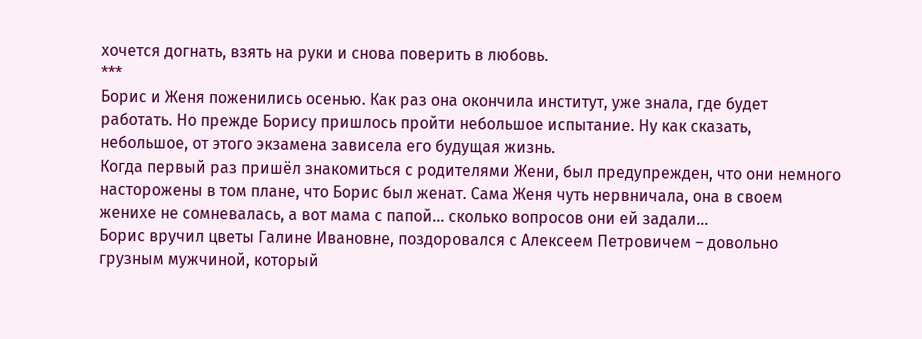хочется догнать, взять на руки и снова поверить в любовь.
***
Борис и Женя поженились осенью. Как раз она окончила институт, уже знала, где будет работать. Но прежде Борису пришлось пройти небольшое испытание. Ну как сказать, небольшое, от этого экзамена зависела его будущая жизнь.
Когда первый раз пришёл знакомиться с родителями Жени, был предупрежден, что они немного насторожены в том плане, что Борис был женат. Сама Женя чуть нервничала, она в своем женихе не сомневалась, а вот мама с папой… сколько вопросов они ей задали…
Борис вручил цветы Галине Ивановне, поздоровался с Алексеем Петровичем – довольно грузным мужчиной, который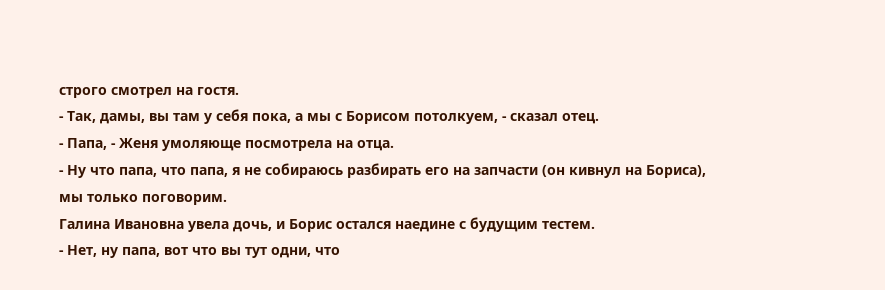строго смотрел на гостя.
- Так, дамы, вы там у себя пока, а мы с Борисом потолкуем, - сказал отец.
- Папа, - Женя умоляюще посмотрела на отца.
- Ну что папа, что папа, я не собираюсь разбирать его на запчасти (он кивнул на Бориса), мы только поговорим.
Галина Ивановна увела дочь, и Борис остался наедине с будущим тестем.
- Нет, ну папа, вот что вы тут одни, что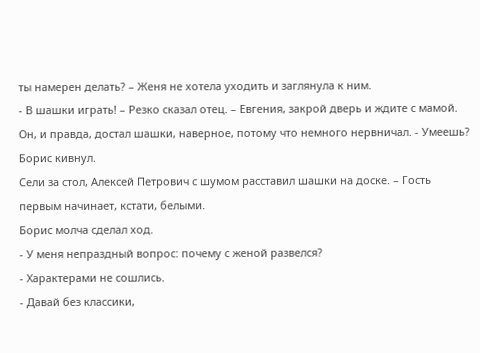ты намерен делать? – Женя не хотела уходить и заглянула к ним.
- В шашки играть! – Резко сказал отец. – Евгения, закрой дверь и ждите с мамой.
Он, и правда, достал шашки, наверное, потому что немного нервничал. - Умеешь?
Борис кивнул.
Сели за стол, Алексей Петрович с шумом расставил шашки на доске. – Гость первым начинает, кстати, белыми.
Борис молча сделал ход.
- У меня непраздный вопрос: почему с женой развелся?
- Характерами не сошлись.
- Давай без классики,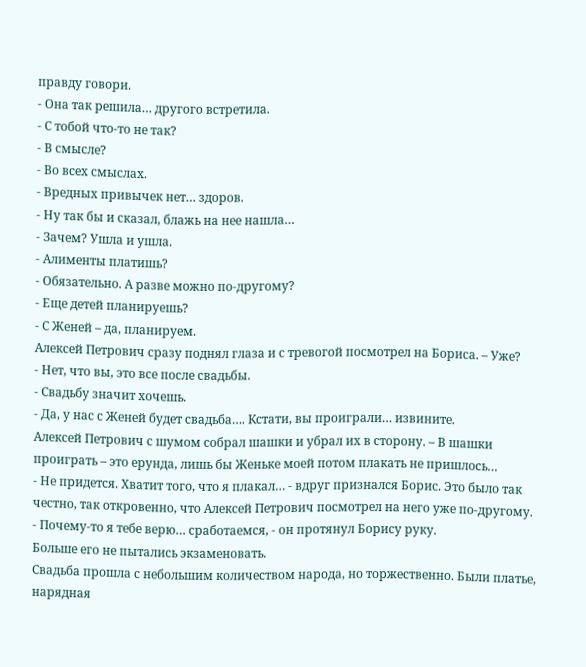правду говори.
- Она так решила… другого встретила.
- С тобой что-то не так?
- В смысле?
- Во всех смыслах.
- Вредных привычек нет… здоров.
- Ну так бы и сказал, блажь на нее нашла…
- Зачем? Ушла и ушла.
- Алименты платишь?
- Обязательно. А разве можно по-другому?
- Еще детей планируешь?
- С Женей – да, планируем.
Алексей Петрович сразу поднял глаза и с тревогой посмотрел на Бориса. – Уже?
- Нет, что вы, это все после свадьбы.
- Свадьбу значит хочешь.
- Да, у нас с Женей будет свадьба…. Кстати, вы проиграли… извините.
Алексей Петрович с шумом собрал шашки и убрал их в сторону. – В шашки проиграть – это ерунда, лишь бы Женьке моей потом плакать не пришлось…
- Не придется. Хватит того, что я плакал… - вдруг признался Борис. Это было так честно, так откровенно, что Алексей Петрович посмотрел на него уже по-другому.
- Почему-то я тебе верю… сработаемся, - он протянул Борису руку.
Больше его не пытались экзаменовать.
Свадьба прошла с небольшим количеством народа, но торжественно. Были платье, нарядная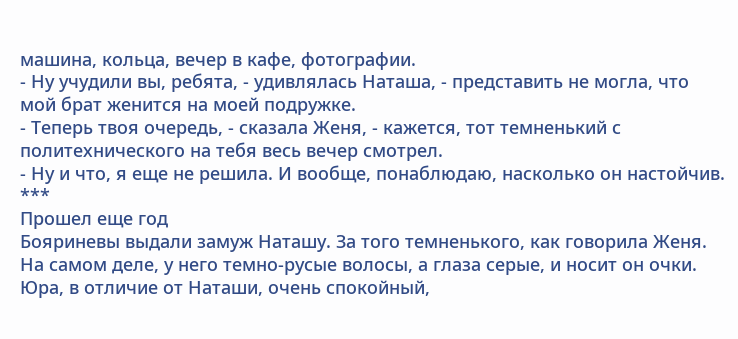машина, кольца, вечер в кафе, фотографии.
- Ну учудили вы, ребята, - удивлялась Наташа, - представить не могла, что мой брат женится на моей подружке.
- Теперь твоя очередь, - сказала Женя, - кажется, тот темненький с политехнического на тебя весь вечер смотрел.
- Ну и что, я еще не решила. И вообще, понаблюдаю, насколько он настойчив.
***
Прошел еще год
Бояриневы выдали замуж Наташу. За того темненького, как говорила Женя. На самом деле, у него темно-русые волосы, а глаза серые, и носит он очки. Юра, в отличие от Наташи, очень спокойный,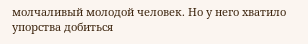молчаливый молодой человек. Но у него хватило упорства добиться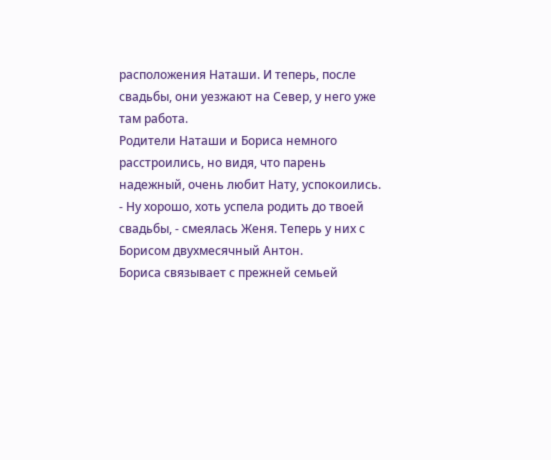расположения Наташи. И теперь, после свадьбы, они уезжают на Север, у него уже там работа.
Родители Наташи и Бориса немного расстроились, но видя, что парень надежный, очень любит Нату, успокоились.
- Ну хорошо, хоть успела родить до твоей свадьбы, - смеялась Женя. Теперь у них с Борисом двухмесячный Антон.
Бориса связывает с прежней семьей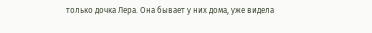только дочка Лера. Она бывает у них дома, уже видела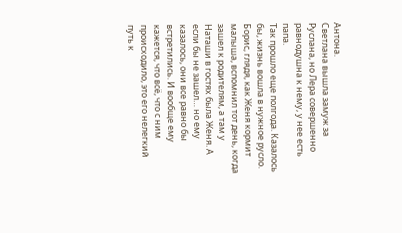Антона.
Светлана вышла замуж за Руслана, но Лера совершенно равнодушна к нему, у нее есть папа.
Так прошло еще полгода. Казалось бы, жизнь вошла в нужное русло. Борис, глядя, как Женя кормит малыша, вспомнил тот день, когда зашел к родителям, а там у Наташи в гостях была Женя. А если бы не зашел… но ему казалось, они все равно бы встретились. И вообще ему кажется, что всё, что с ним происходило, это его нелегкий путь к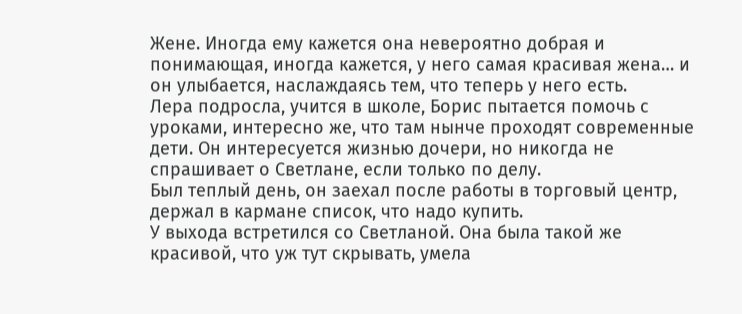Жене. Иногда ему кажется она невероятно добрая и понимающая, иногда кажется, у него самая красивая жена… и он улыбается, наслаждаясь тем, что теперь у него есть.
Лера подросла, учится в школе, Борис пытается помочь с уроками, интересно же, что там нынче проходят современные дети. Он интересуется жизнью дочери, но никогда не спрашивает о Светлане, если только по делу.
Был теплый день, он заехал после работы в торговый центр, держал в кармане список, что надо купить.
У выхода встретился со Светланой. Она была такой же красивой, что уж тут скрывать, умела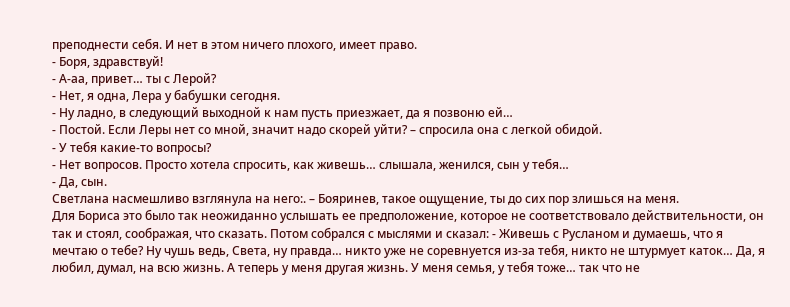преподнести себя. И нет в этом ничего плохого, имеет право.
- Боря, здравствуй!
- А-аа, привет… ты с Лерой?
- Нет, я одна, Лера у бабушки сегодня.
- Ну ладно, в следующий выходной к нам пусть приезжает, да я позвоню ей…
- Постой. Если Леры нет со мной, значит надо скорей уйти? – спросила она с легкой обидой.
- У тебя какие-то вопросы?
- Нет вопросов. Просто хотела спросить, как живешь… слышала, женился, сын у тебя…
- Да, сын.
Светлана насмешливо взглянула на него:. – Бояринев, такое ощущение, ты до сих пор злишься на меня.
Для Бориса это было так неожиданно услышать ее предположение, которое не соответствовало действительности, он так и стоял, соображая, что сказать. Потом собрался с мыслями и сказал: - Живешь с Русланом и думаешь, что я мечтаю о тебе? Ну чушь ведь, Света, ну правда… никто уже не соревнуется из-за тебя, никто не штурмует каток… Да, я любил, думал, на всю жизнь. А теперь у меня другая жизнь. У меня семья, у тебя тоже… так что не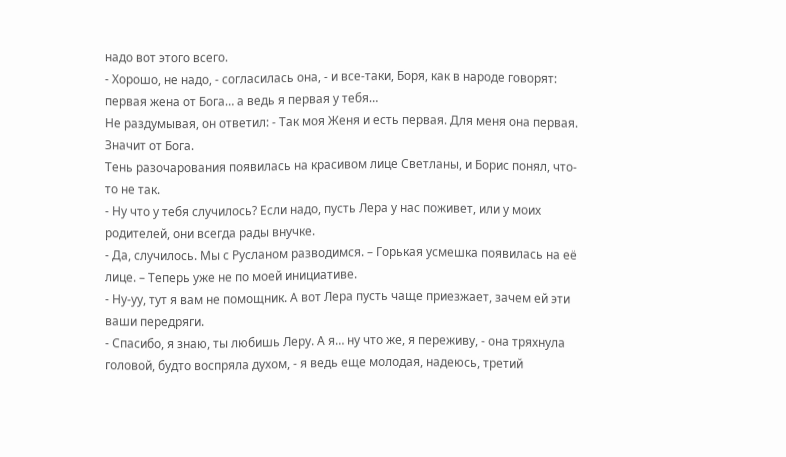надо вот этого всего.
- Хорошо, не надо, - согласилась она, - и все-таки, Боря, как в народе говорят: первая жена от Бога… а ведь я первая у тебя…
Не раздумывая, он ответил: - Так моя Женя и есть первая. Для меня она первая. Значит от Бога.
Тень разочарования появилась на красивом лице Светланы, и Борис понял, что-то не так.
- Ну что у тебя случилось? Если надо, пусть Лера у нас поживет, или у моих родителей, они всегда рады внучке.
- Да, случилось. Мы с Русланом разводимся. – Горькая усмешка появилась на её лице. – Теперь уже не по моей инициативе.
- Ну-уу, тут я вам не помощник. А вот Лера пусть чаще приезжает, зачем ей эти ваши передряги.
- Спасибо, я знаю, ты любишь Леру. А я… ну что же, я переживу, - она тряхнула головой, будто воспряла духом, - я ведь еще молодая, надеюсь, третий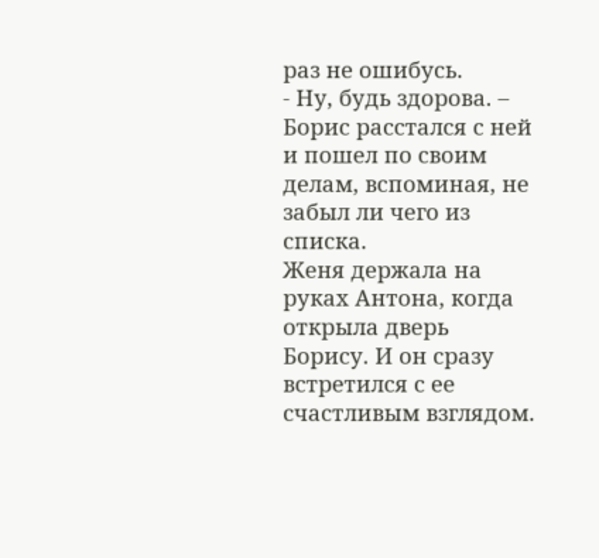раз не ошибусь.
- Ну, будь здорова. – Борис расстался с ней и пошел по своим делам, вспоминая, не забыл ли чего из списка.
Женя держала на руках Антона, когда открыла дверь Борису. И он сразу встретился с ее счастливым взглядом.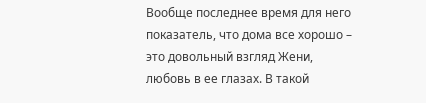Вообще последнее время для него показатель, что дома все хорошо – это довольный взгляд Жени, любовь в ее глазах. В такой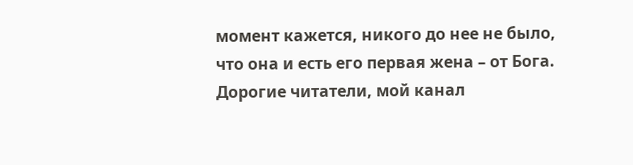момент кажется, никого до нее не было, что она и есть его первая жена – от Бога.
Дорогие читатели, мой канал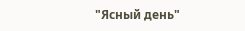"Ясный день"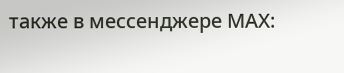также в мессенджере МАХ: